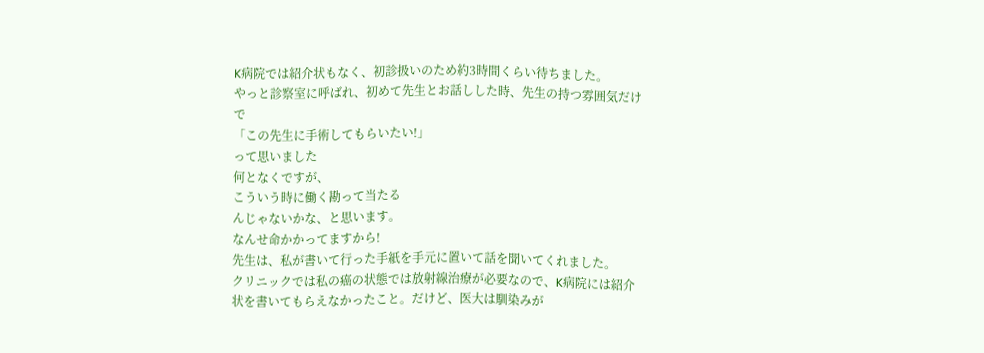K病院では紹介状もなく、初診扱いのため約3時間くらい待ちました。
やっと診察室に呼ばれ、初めて先生とお話しした時、先生の持つ雰囲気だけで
「この先生に手術してもらいたい!」
って思いました
何となくですが、
こういう時に働く勘って当たる
んじゃないかな、と思います。
なんせ命かかってますから!
先生は、私が書いて行った手紙を手元に置いて話を聞いてくれました。
クリニックでは私の癌の状態では放射線治療が必要なので、K病院には紹介状を書いてもらえなかったこと。だけど、医大は馴染みが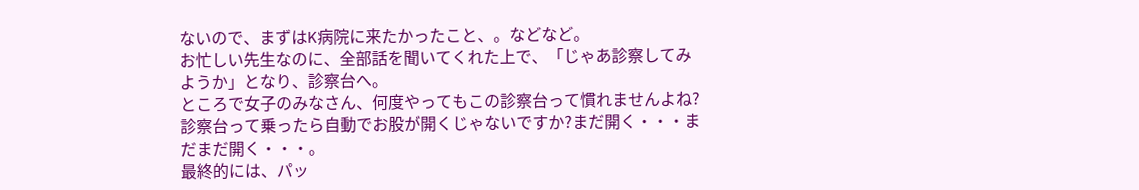ないので、まずはK病院に来たかったこと、。などなど。
お忙しい先生なのに、全部話を聞いてくれた上で、「じゃあ診察してみようか」となり、診察台へ。
ところで女子のみなさん、何度やってもこの診察台って慣れませんよね?
診察台って乗ったら自動でお股が開くじゃないですか?まだ開く・・・まだまだ開く・・・。
最終的には、パッ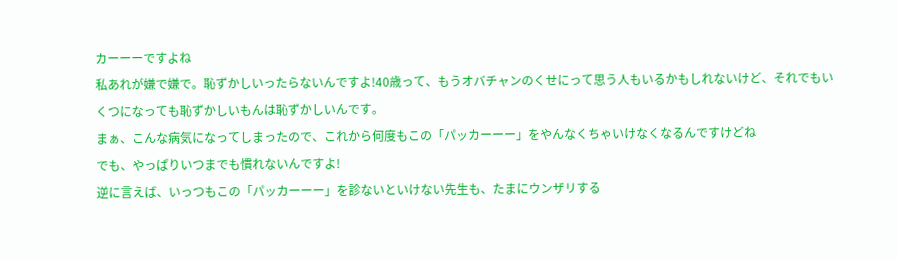カーーーですよね
私あれが嫌で嫌で。恥ずかしいったらないんですよ!40歳って、もうオバチャンのくせにって思う人もいるかもしれないけど、それでもいくつになっても恥ずかしいもんは恥ずかしいんです。
まぁ、こんな病気になってしまったので、これから何度もこの「パッカーーー」をやんなくちゃいけなくなるんですけどね
でも、やっぱりいつまでも慣れないんですよ!
逆に言えば、いっつもこの「パッカーーー」を診ないといけない先生も、たまにウンザリする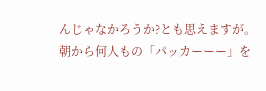んじゃなかろうか?とも思えますが。
朝から何人もの「パッカーーー」を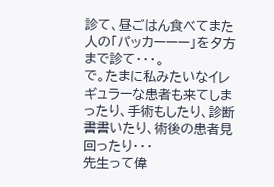診て、昼ごはん食べてまた人の「パッカーーー」を夕方まで診て・・・。
で。たまに私みたいなイレギュラーな患者も来てしまったり、手術もしたり、診断書書いたり、術後の患者見回ったり・・・
先生って偉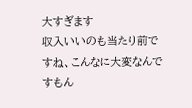大すぎます
収入いいのも当たり前ですね、こんなに大変なんですもん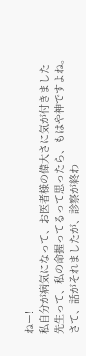ねー!
私自分が病気になって、お医者様の偉大さに気が付きました
先生って、私の命握ってるって思ったら、もはや神ですよね。
さて、話がそれましたが、診察が終わ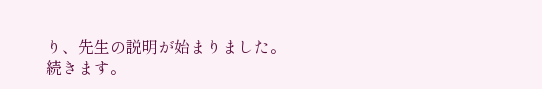り、先生の説明が始まりました。
続きます。